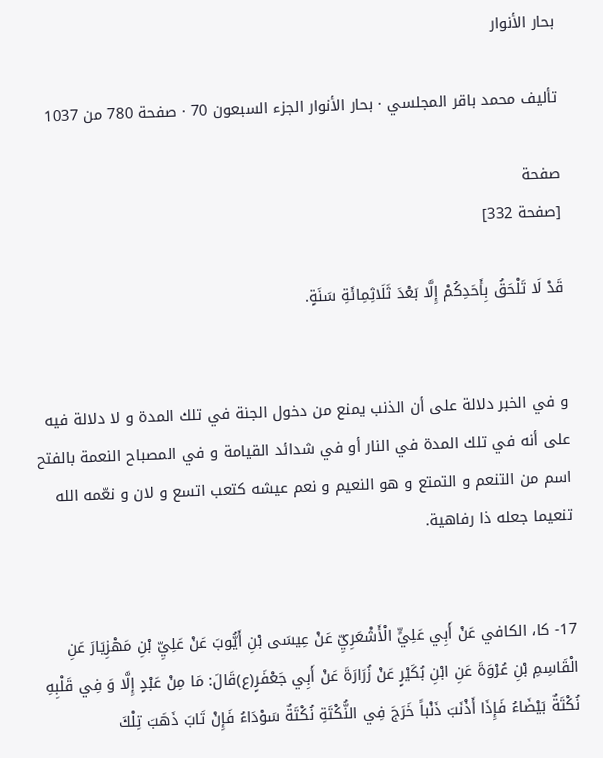بحار الأنوار

تأليف محمد باقر المجلسي · بحار الأنوار الجزء السبعون 70 · صفحة 780 من 1037

صفحة
[صفحة 332]

قَدْ لَا تَلْحَقُ بِأَحَدِكُمْ إِلَّا بَعْدَ ثَلَاثِمِائَةِ سَنَةٍ.


و في الخبر دلالة على أن الذنب يمنع من دخول الجنة في تلك المدة و لا دلالة فيه على أنه في تلك المدة في النار أو في شدائد القيامة و في المصباح النعمة بالفتح اسم من التنعم و التمتع و هو النعيم و نعم عيشه كتعب اتسع و لان و نعّمه الله تنعيما جعله ذا رفاهية.


17- كا، الكافي عَنْ أَبِي عَلِيٍّ الْأَشْعَرِيِّ عَنْ عِيسَى بْنِ أَيُّوبَ عَنْ عَلِيِّ بْنِ مَهْزِيَارَ عَنِ الْقَاسِمِ بْنِ عُرْوَةَ عَنِ ابْنِ بُكَيْرٍ عَنْ زُرَارَةَ عَنْ أَبِي جَعْفَرٍ(ع)قَالَ: مَا مِنْ عَبْدٍ إِلَّا وَ فِي قَلْبِهِ نُكْتَةٌ بَيْضَاءُ فَإِذَا أَذْنَبَ ذَنْباً خَرَجَ فِي النُّكْتَةِ نُكْتَةٌ سَوْدَاءُ فَإِنْ تَابَ ذَهَبَ تِلْكَ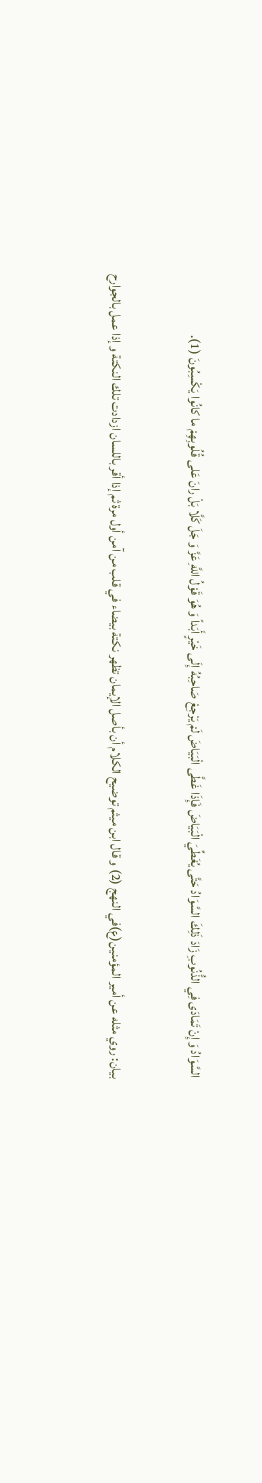السَّوَادُ وَ إِنْ تَمَادَى فِي الذُّنُوبِ زَادَ ذَلِكَ السَّوَادُ حَتَّى يُغَطِّيَ الْبَيَاضَ فَإِذَا غَطَّى الْبَيَاضَ لَمْ يَرْجِعْ صَاحِبُهُ إِلَى خَيْرٍ أَبَداً وَ هُوَ قَوْلُ اللَّهِ عَزَّ وَ جَلَ كَلَّا بَلْ رانَ عَلى قُلُوبِهِمْ ما كانُوا يَكْسِبُونَ (1).

بيان: روي مثله عن أمير المؤمنين(ع)في النهج (2) و قال ابن ميثم توضيح الكلام أن بأصل الإيمان تظهر نكتة بيضاء في قلب من آمن أول مرة ثم إذا أقر باللسان ازدادت تلك النكتة و إذا عمل بالجوارح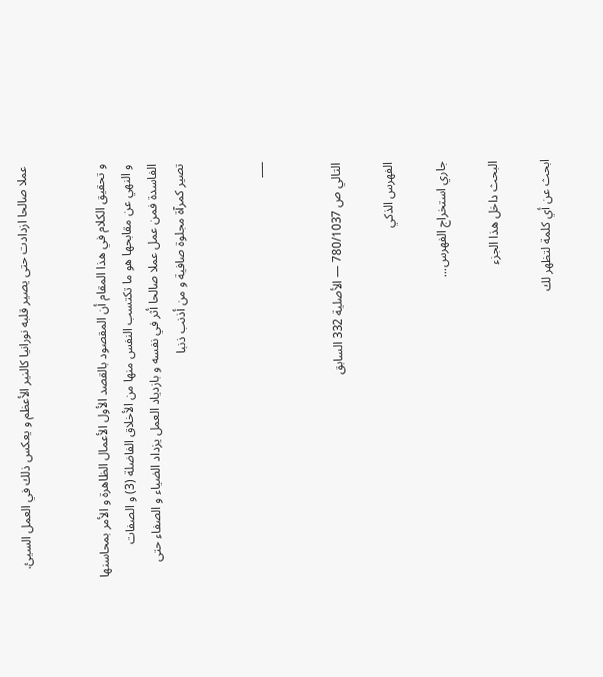عملا صالحا ازدادت حتى يصير قلبه نورانيا كالنير الأعظم و يعكس ذلك في العمل السيئ.


و تحقيق الكلام في هذا المقام أن المقصود بالقصد الأول الأعمال الظاهرة و الأمر بمحاسنها و النهي عن مقابحها هو ما تكتسب النفس منها من الأخلاق الفاضلة (3) و الصفات الفاسدة فمن عمل عملا صالحا أثر في نفسه و بازدياد العمل يزداد الضياء و الصفاء حتى تصير كمرآة مجلوة صافية و من أذنب ذنبا


___


التالي ص 780/1037 — الأصلية 332 السابق

الفهرس الذكي

جاري استخراج الفهرس...

البحث داخل هذا الجزء

ابحث عن أي كلمة لتظهر لك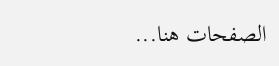الصفحات هنا...